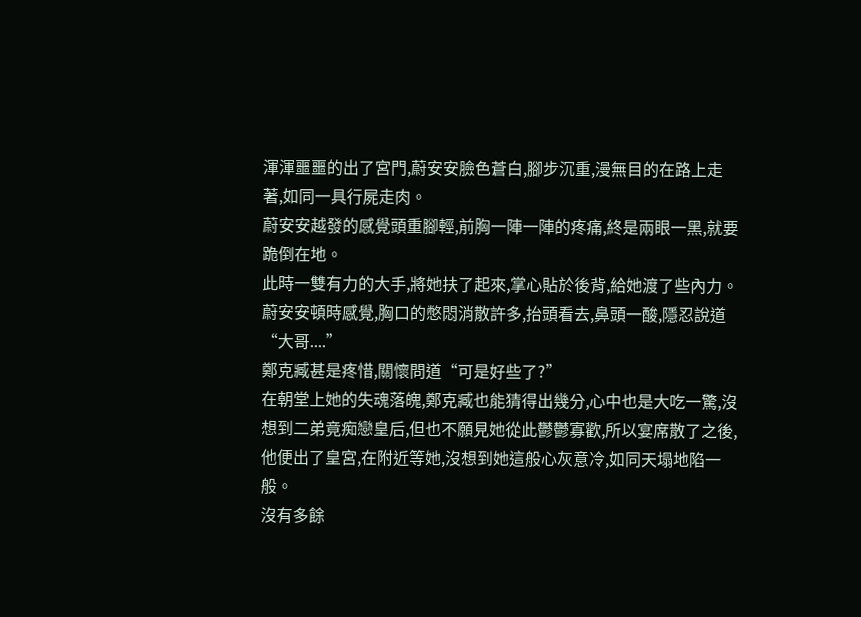渾渾噩噩的出了宮門,蔚安安臉色蒼白,腳步沉重,漫無目的在路上走著,如同一具行屍走肉。
蔚安安越發的感覺頭重腳輕,前胸一陣一陣的疼痛,終是兩眼一黑,就要跪倒在地。
此時一雙有力的大手,將她扶了起來,掌心貼於後背,給她渡了些內力。
蔚安安頓時感覺,胸口的憋悶消散許多,抬頭看去,鼻頭一酸,隱忍說道“大哥....”
鄭克臧甚是疼惜,關懷問道“可是好些了?”
在朝堂上她的失魂落魄,鄭克臧也能猜得出幾分,心中也是大吃一驚,沒想到二弟竟痴戀皇后,但也不願見她從此鬱鬱寡歡,所以宴席散了之後,他便出了皇宮,在附近等她,沒想到她這般心灰意冷,如同天塌地陷一般。
沒有多餘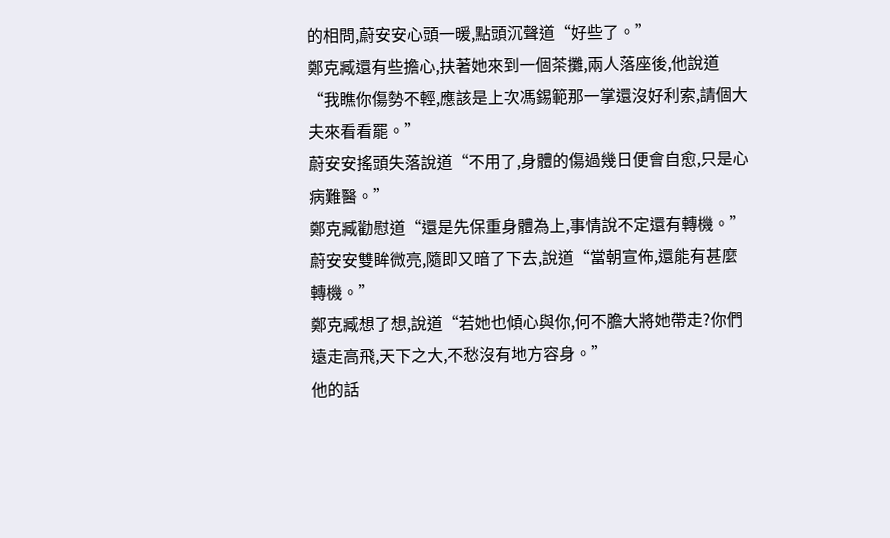的相問,蔚安安心頭一暖,點頭沉聲道“好些了。”
鄭克臧還有些擔心,扶著她來到一個茶攤,兩人落座後,他說道“我瞧你傷勢不輕,應該是上次馮錫範那一掌還沒好利索,請個大夫來看看罷。”
蔚安安搖頭失落說道“不用了,身體的傷過幾日便會自愈,只是心病難醫。”
鄭克臧勸慰道“還是先保重身體為上,事情說不定還有轉機。”
蔚安安雙眸微亮,隨即又暗了下去,說道“當朝宣佈,還能有甚麼轉機。”
鄭克臧想了想,說道“若她也傾心與你,何不膽大將她帶走?你們遠走高飛,天下之大,不愁沒有地方容身。”
他的話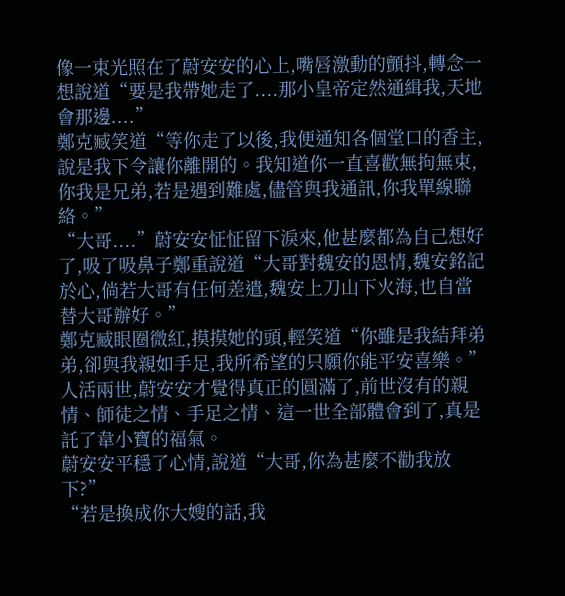像一束光照在了蔚安安的心上,嘴唇激動的顫抖,轉念一想說道“要是我帶她走了....那小皇帝定然通緝我,天地會那邊....”
鄭克臧笑道“等你走了以後,我便通知各個堂口的香主,說是我下令讓你離開的。我知道你一直喜歡無拘無束,你我是兄弟,若是遇到難處,儘管與我通訊,你我單線聯絡。”
“大哥....”蔚安安怔怔留下淚來,他甚麼都為自己想好了,吸了吸鼻子鄭重說道“大哥對魏安的恩情,魏安銘記於心,倘若大哥有任何差遣,魏安上刀山下火海,也自當替大哥辦好。”
鄭克臧眼圈微紅,摸摸她的頭,輕笑道“你雖是我結拜弟弟,卻與我親如手足,我所希望的只願你能平安喜樂。”
人活兩世,蔚安安才覺得真正的圓滿了,前世沒有的親情、師徒之情、手足之情、這一世全部體會到了,真是託了韋小寶的福氣。
蔚安安平穩了心情,說道“大哥,你為甚麼不勸我放下?”
“若是換成你大嫂的話,我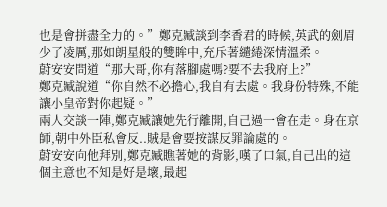也是會拼盡全力的。”鄭克臧談到李香君的時候,英武的劍眉少了凌厲,那如朗星般的雙眸中,充斥著繾綣深情溫柔。
蔚安安問道“那大哥,你有落腳處嗎?要不去我府上?”
鄭克臧說道“你自然不必擔心,我自有去處。我身份特殊,不能讓小皇帝對你起疑。”
兩人交談一陣,鄭克臧讓她先行離開,自己過一會在走。身在京師,朝中外臣私會反..賊是會要按謀反罪論處的。
蔚安安向他拜別,鄭克臧瞧著她的背影,嘆了口氣,自己出的這個主意也不知是好是壞,最起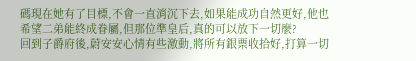碼現在她有了目標,不會一直消沉下去,如果能成功自然更好,他也希望二弟能終成眷屬,但那位準皇后,真的可以放下一切麼?
回到子爵府後,蔚安安心情有些激動,將所有銀票收拾好,打算一切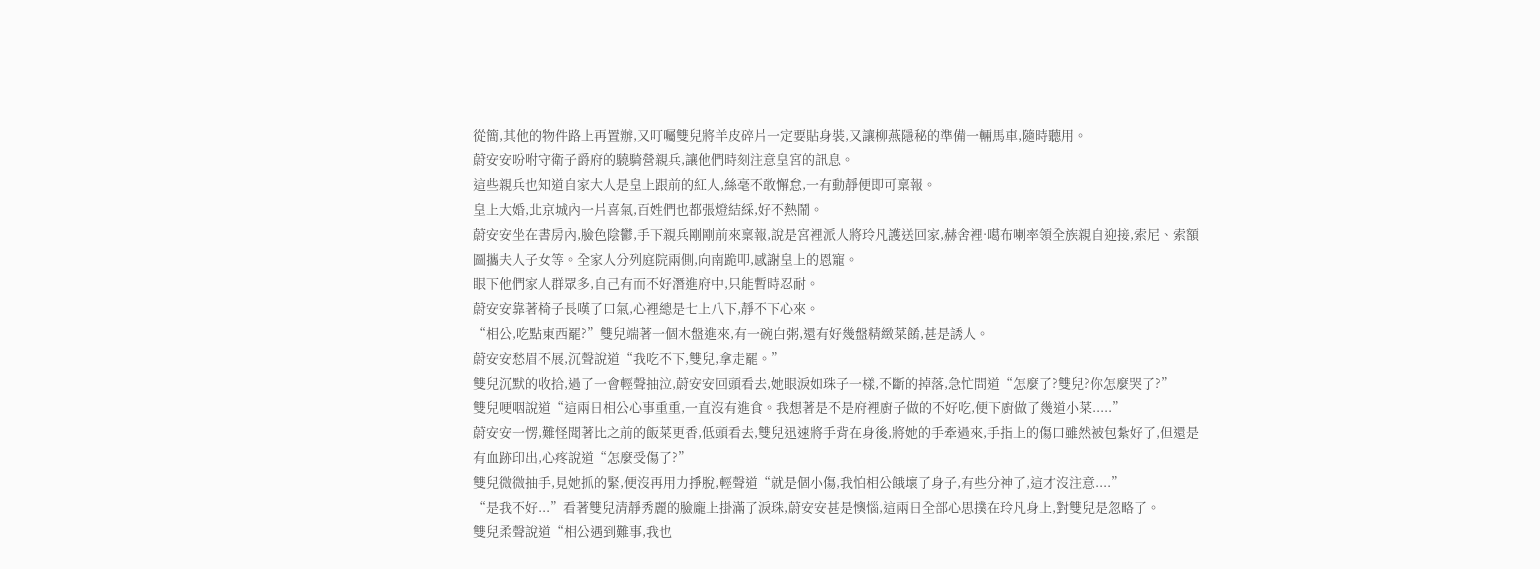從簡,其他的物件路上再置辦,又叮囑雙兒將羊皮碎片一定要貼身裝,又讓柳燕隱秘的準備一輛馬車,隨時聽用。
蔚安安吩咐守衛子爵府的驍騎營親兵,讓他們時刻注意皇宮的訊息。
這些親兵也知道自家大人是皇上跟前的紅人,絲毫不敢懈怠,一有動靜便即可稟報。
皇上大婚,北京城內一片喜氣,百姓們也都張燈結綵,好不熱鬧。
蔚安安坐在書房內,臉色陰鬱,手下親兵剛剛前來稟報,說是宮裡派人將玲凡護送回家,赫舍裡·噶布喇率領全族親自迎接,索尼、索額圖攜夫人子女等。全家人分列庭院兩側,向南跪叩,感謝皇上的恩寵。
眼下他們家人群眾多,自己有而不好潛進府中,只能暫時忍耐。
蔚安安靠著椅子長嘆了口氣,心裡總是七上八下,靜不下心來。
“相公,吃點東西罷?”雙兒端著一個木盤進來,有一碗白粥,還有好幾盤精緻菜餚,甚是誘人。
蔚安安愁眉不展,沉聲說道“我吃不下,雙兒,拿走罷。”
雙兒沉默的收拾,過了一會輕聲抽泣,蔚安安回頭看去,她眼淚如珠子一樣,不斷的掉落,急忙問道“怎麼了?雙兒?你怎麼哭了?”
雙兒哽咽說道“這兩日相公心事重重,一直沒有進食。我想著是不是府裡廚子做的不好吃,便下廚做了幾道小菜.....”
蔚安安一愣,難怪聞著比之前的飯菜更香,低頭看去,雙兒迅速將手背在身後,將她的手牽過來,手指上的傷口雖然被包紮好了,但還是有血跡印出,心疼說道“怎麼受傷了?”
雙兒微微抽手,見她抓的緊,便沒再用力掙脫,輕聲道“就是個小傷,我怕相公餓壞了身子,有些分神了,這才沒注意....”
“是我不好...”看著雙兒清靜秀麗的臉龐上掛滿了淚珠,蔚安安甚是懊惱,這兩日全部心思撲在玲凡身上,對雙兒是忽略了。
雙兒柔聲說道“相公遇到難事,我也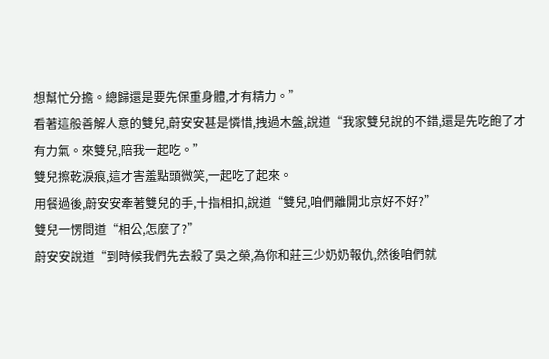想幫忙分擔。總歸還是要先保重身體,才有精力。”
看著這般善解人意的雙兒,蔚安安甚是憐惜,拽過木盤,說道“我家雙兒說的不錯,還是先吃飽了才有力氣。來雙兒,陪我一起吃。”
雙兒擦乾淚痕,這才害羞點頭微笑,一起吃了起來。
用餐過後,蔚安安牽著雙兒的手,十指相扣,說道“雙兒,咱們離開北京好不好?”
雙兒一愣問道“相公,怎麼了?”
蔚安安說道“到時候我們先去殺了吳之榮,為你和莊三少奶奶報仇,然後咱們就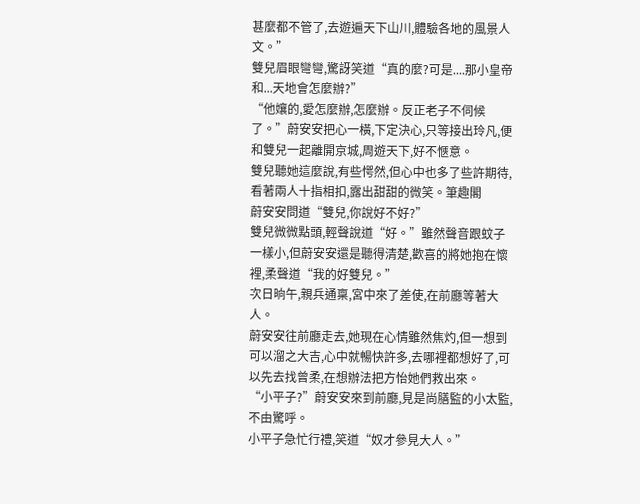甚麼都不管了,去遊遍天下山川,體驗各地的風景人文。”
雙兒眉眼彎彎,驚訝笑道“真的麼?可是....那小皇帝和...天地會怎麼辦?”
“他孃的,愛怎麼辦,怎麼辦。反正老子不伺候了。”蔚安安把心一橫,下定決心,只等接出玲凡,便和雙兒一起離開京城,周遊天下,好不愜意。
雙兒聽她這麼說,有些愕然,但心中也多了些許期待,看著兩人十指相扣,露出甜甜的微笑。筆趣閣
蔚安安問道“雙兒,你說好不好?”
雙兒微微點頭,輕聲說道“好。”雖然聲音跟蚊子一樣小,但蔚安安還是聽得清楚,歡喜的將她抱在懷裡,柔聲道“我的好雙兒。”
次日晌午,親兵通稟,宮中來了差使,在前廳等著大人。
蔚安安往前廳走去,她現在心情雖然焦灼,但一想到可以溜之大吉,心中就暢快許多,去哪裡都想好了,可以先去找曾柔,在想辦法把方怡她們救出來。
“小平子?”蔚安安來到前廳,見是尚膳監的小太監,不由驚呼。
小平子急忙行禮,笑道“奴才參見大人。”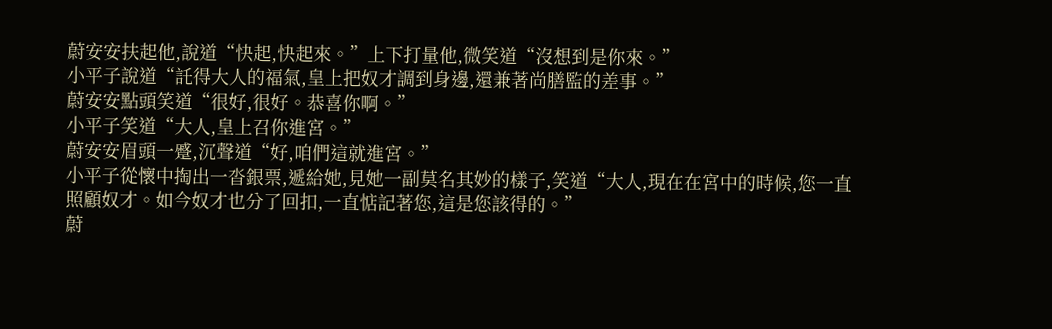蔚安安扶起他,說道“快起,快起來。”上下打量他,微笑道“沒想到是你來。”
小平子說道“託得大人的福氣,皇上把奴才調到身邊,還兼著尚膳監的差事。”
蔚安安點頭笑道“很好,很好。恭喜你啊。”
小平子笑道“大人,皇上召你進宮。”
蔚安安眉頭一蹙,沉聲道“好,咱們這就進宮。”
小平子從懷中掏出一沓銀票,遞給她,見她一副莫名其妙的樣子,笑道“大人,現在在宮中的時候,您一直照顧奴才。如今奴才也分了回扣,一直惦記著您,這是您該得的。”
蔚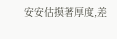安安估摸著厚度,差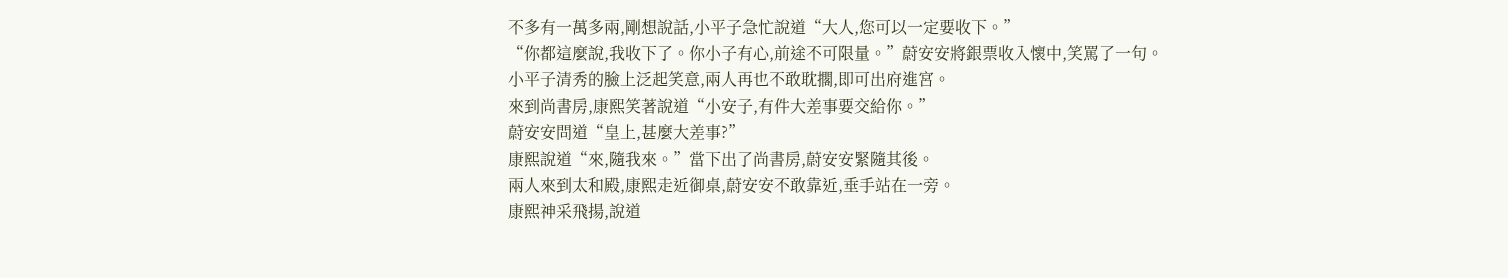不多有一萬多兩,剛想說話,小平子急忙說道“大人,您可以一定要收下。”
“你都這麼說,我收下了。你小子有心,前途不可限量。”蔚安安將銀票收入懷中,笑罵了一句。
小平子清秀的臉上泛起笑意,兩人再也不敢耽擱,即可出府進宮。
來到尚書房,康熙笑著說道“小安子,有件大差事要交給你。”
蔚安安問道“皇上,甚麼大差事?”
康熙說道“來,隨我來。”當下出了尚書房,蔚安安緊隨其後。
兩人來到太和殿,康熙走近御桌,蔚安安不敢靠近,垂手站在一旁。
康熙神采飛揚,說道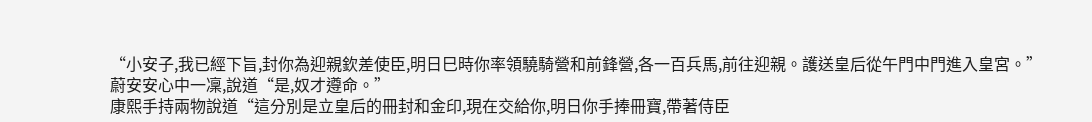“小安子,我已經下旨,封你為迎親欽差使臣,明日巳時你率領驍騎營和前鋒營,各一百兵馬,前往迎親。護送皇后從午門中門進入皇宮。”
蔚安安心中一凜,說道“是,奴才遵命。”
康熙手持兩物說道“這分別是立皇后的冊封和金印,現在交給你,明日你手捧冊寶,帶著侍臣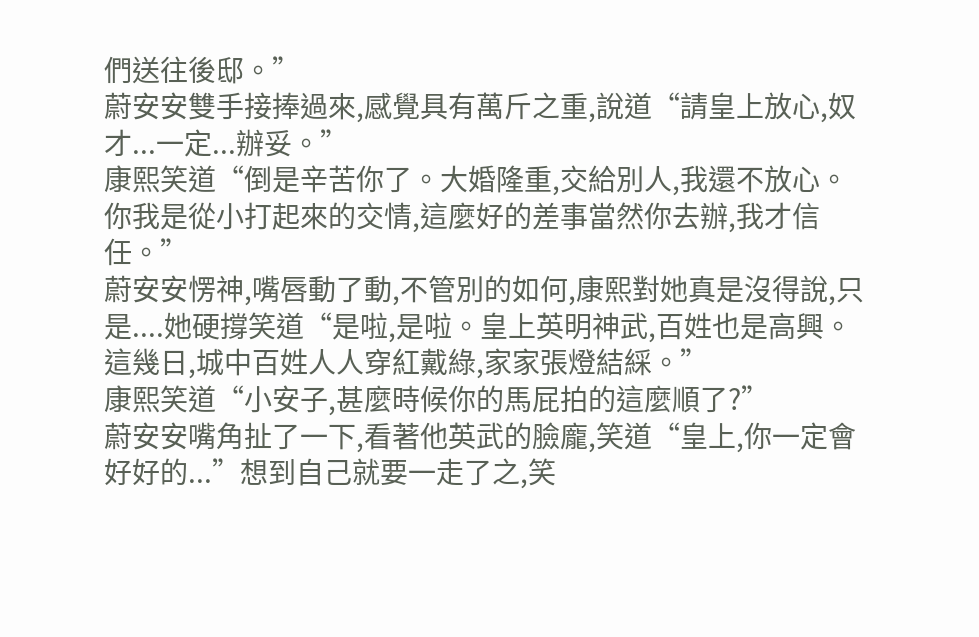們送往後邸。”
蔚安安雙手接捧過來,感覺具有萬斤之重,說道“請皇上放心,奴才...一定...辦妥。”
康熙笑道“倒是辛苦你了。大婚隆重,交給別人,我還不放心。你我是從小打起來的交情,這麼好的差事當然你去辦,我才信任。”
蔚安安愣神,嘴唇動了動,不管別的如何,康熙對她真是沒得說,只是....她硬撐笑道“是啦,是啦。皇上英明神武,百姓也是高興。這幾日,城中百姓人人穿紅戴綠,家家張燈結綵。”
康熙笑道“小安子,甚麼時候你的馬屁拍的這麼順了?”
蔚安安嘴角扯了一下,看著他英武的臉龐,笑道“皇上,你一定會好好的...”想到自己就要一走了之,笑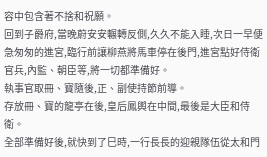容中包含著不捨和祝願。
回到子爵府,當晚蔚安安輾轉反側,久久不能入睡,次日一早便急匆匆的進宮,臨行前讓柳燕將馬車停在後門,進宮點好侍衛官兵,內監、朝臣等,將一切都準備好。
執事官取冊、寶隨後,正、副使持節前導。
存放冊、寶的龍亭在後,皇后鳳輿在中間,最後是大臣和侍衛。
全部準備好後,就快到了巳時,一行長長的迎親隊伍從太和門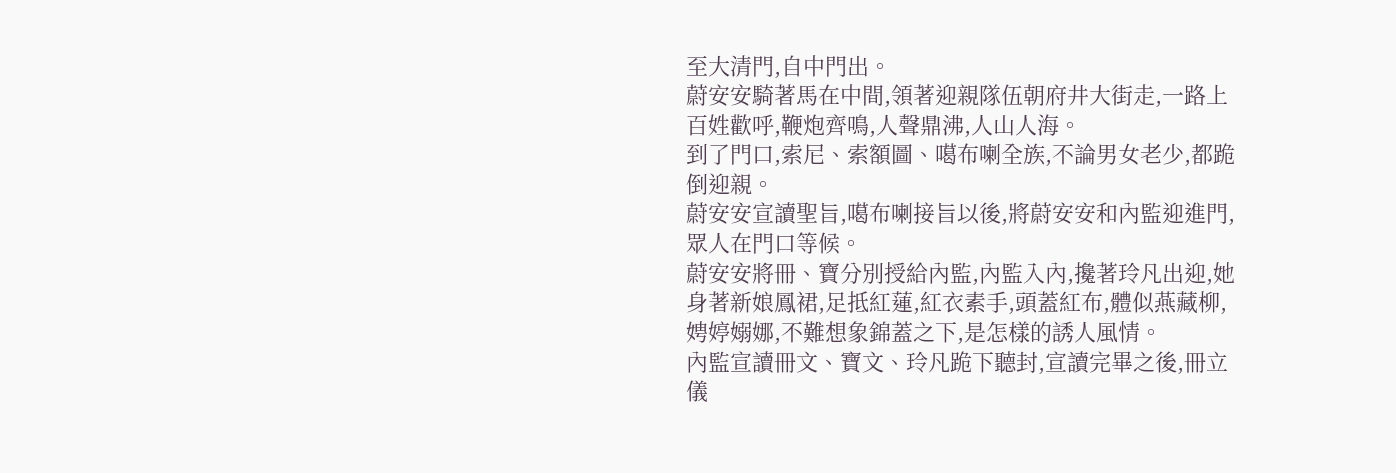至大清門,自中門出。
蔚安安騎著馬在中間,領著迎親隊伍朝府井大街走,一路上百姓歡呼,鞭炮齊鳴,人聲鼎沸,人山人海。
到了門口,索尼、索額圖、噶布喇全族,不論男女老少,都跪倒迎親。
蔚安安宣讀聖旨,噶布喇接旨以後,將蔚安安和內監迎進門,眾人在門口等候。
蔚安安將冊、寶分別授給內監,內監入內,攙著玲凡出迎,她身著新娘鳳裙,足抵紅蓮,紅衣素手,頭蓋紅布,體似燕藏柳,娉婷嫋娜,不難想象錦蓋之下,是怎樣的誘人風情。
內監宣讀冊文、寶文、玲凡跪下聽封,宣讀完畢之後,冊立儀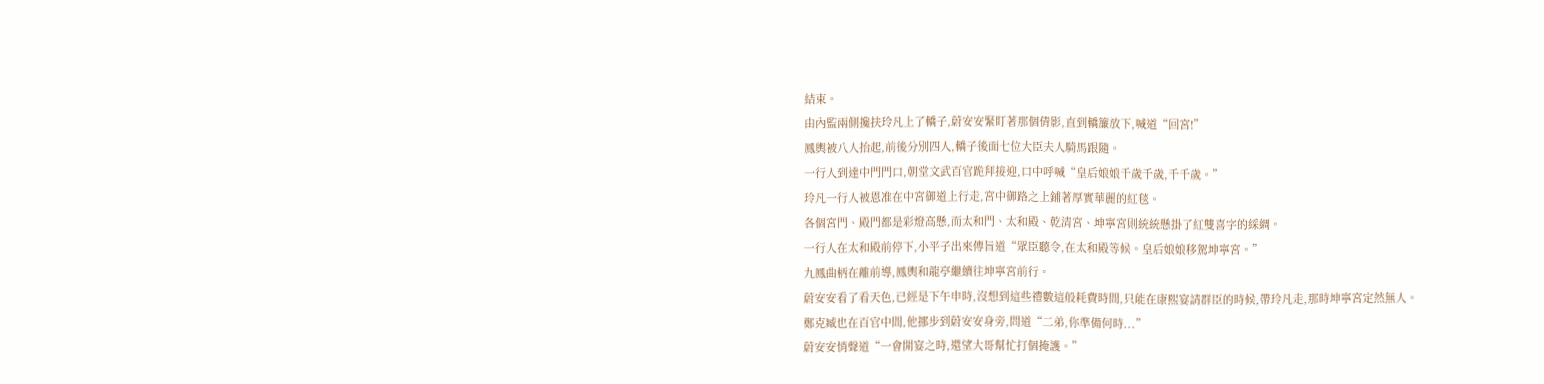結束。
由內監兩側攙扶玲凡上了轎子,蔚安安緊盯著那個倩影,直到轎簾放下,喊道“回宮!”
鳳輿被八人抬起,前後分別四人,轎子後面七位大臣夫人騎馬跟隨。
一行人到達中門門口,朝堂文武百官跪拜接迎,口中呼喊“皇后娘娘千歲千歲,千千歲。”
玲凡一行人被恩准在中宮御道上行走,宮中御路之上鋪著厚實華麗的紅毯。
各個宮門、殿門都是彩燈高懸,而太和門、太和殿、乾清宮、坤寧宮則統統懸掛了紅雙喜字的綵綢。
一行人在太和殿前停下,小平子出來傳旨道“眾臣聽令,在太和殿等候。皇后娘娘移駕坤寧宮。”
九鳳曲柄在離前導,鳳輿和龍亭繼續往坤寧宮前行。
蔚安安看了看天色,已經是下午申時,沒想到這些禮數這般耗費時間,只能在康熙宴請群臣的時候,帶玲凡走,那時坤寧宮定然無人。
鄭克臧也在百官中間,他挪步到蔚安安身旁,問道“二弟,你準備何時...”
蔚安安悄聲道“一會開宴之時,還望大哥幫忙打個掩護。”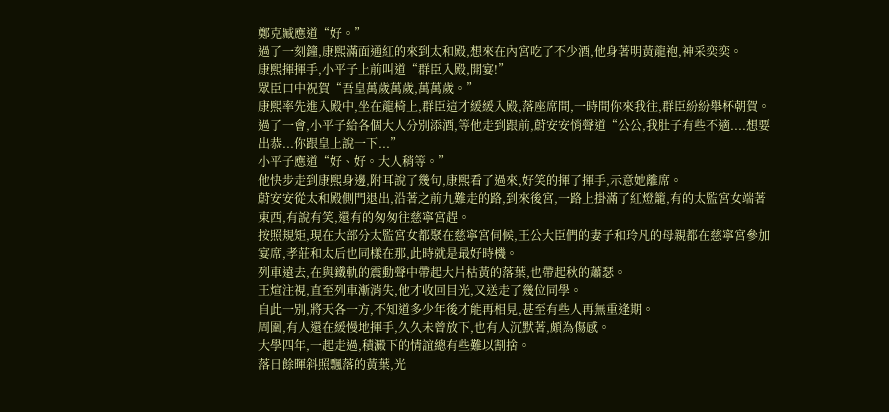鄭克臧應道“好。”
過了一刻鐘,康熙滿面通紅的來到太和殿,想來在內宮吃了不少酒,他身著明黃龍袍,神采奕奕。
康熙揮揮手,小平子上前叫道“群臣入殿,開宴!”
眾臣口中祝賀“吾皇萬歲萬歲,萬萬歲。”
康熙率先進入殿中,坐在龍椅上,群臣這才緩緩入殿,落座席間,一時間你來我往,群臣紛紛舉杯朝賀。
過了一會,小平子給各個大人分別添酒,等他走到跟前,蔚安安悄聲道“公公,我肚子有些不適....想要出恭...你跟皇上說一下...”
小平子應道“好、好。大人稍等。”
他快步走到康熙身邊,附耳說了幾句,康熙看了過來,好笑的揮了揮手,示意她離席。
蔚安安從太和殿側門退出,沿著之前九難走的路,到來後宮,一路上掛滿了紅燈籠,有的太監宮女端著東西,有說有笑,還有的匆匆往慈寧宮趕。
按照規矩,現在大部分太監宮女都聚在慈寧宮伺候,王公大臣們的妻子和玲凡的母親都在慈寧宮參加宴席,孝莊和太后也同樣在那,此時就是最好時機。
列車遠去,在與鐵軌的震動聲中帶起大片枯黃的落葉,也帶起秋的蕭瑟。
王煊注視,直至列車漸消失,他才收回目光,又送走了幾位同學。
自此一別,將天各一方,不知道多少年後才能再相見,甚至有些人再無重逢期。
周圍,有人還在緩慢地揮手,久久未曾放下,也有人沉默著,頗為傷感。
大學四年,一起走過,積澱下的情誼總有些難以割捨。
落日餘暉斜照飄落的黃葉,光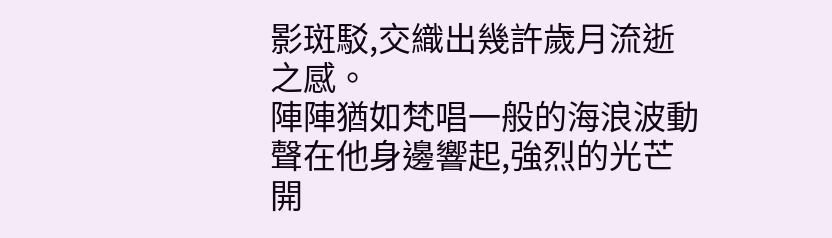影斑駁,交織出幾許歲月流逝之感。
陣陣猶如梵唱一般的海浪波動聲在他身邊響起,強烈的光芒開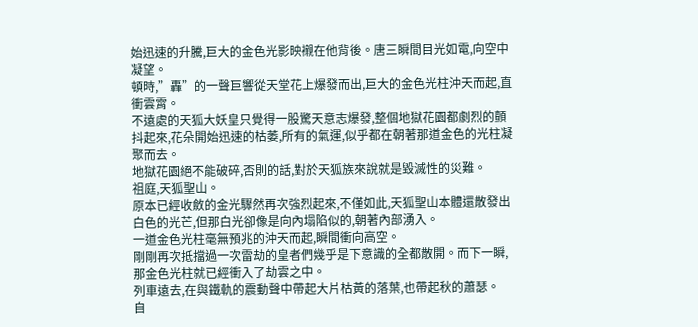始迅速的升騰,巨大的金色光影映襯在他背後。唐三瞬間目光如電,向空中凝望。
頓時,”轟”的一聲巨響從天堂花上爆發而出,巨大的金色光柱沖天而起,直衝雲霄。
不遠處的天狐大妖皇只覺得一股驚天意志爆發,整個地獄花園都劇烈的顫抖起來,花朵開始迅速的枯萎,所有的氣運,似乎都在朝著那道金色的光柱凝聚而去。
地獄花園絕不能破碎,否則的話,對於天狐族來說就是毀滅性的災難。
祖庭,天狐聖山。
原本已經收斂的金光驟然再次強烈起來,不僅如此,天狐聖山本體還散發出白色的光芒,但那白光卻像是向內塌陷似的,朝著內部湧入。
一道金色光柱毫無預兆的沖天而起,瞬間衝向高空。
剛剛再次抵擋過一次雷劫的皇者們幾乎是下意識的全都散開。而下一瞬,那金色光柱就已經衝入了劫雲之中。
列車遠去,在與鐵軌的震動聲中帶起大片枯黃的落葉,也帶起秋的蕭瑟。
自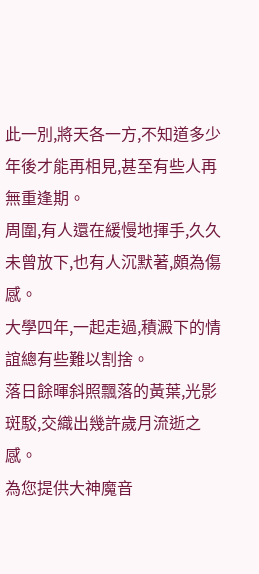此一別,將天各一方,不知道多少年後才能再相見,甚至有些人再無重逢期。
周圍,有人還在緩慢地揮手,久久未曾放下,也有人沉默著,頗為傷感。
大學四年,一起走過,積澱下的情誼總有些難以割捨。
落日餘暉斜照飄落的黃葉,光影斑駁,交織出幾許歲月流逝之感。
為您提供大神魔音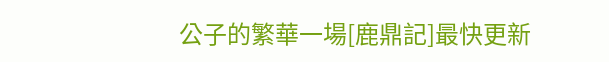公子的繁華一場[鹿鼎記]最快更新